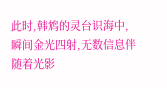此时,韩鸩的灵台识海中,瞬间金光四射,无数信息伴随着光影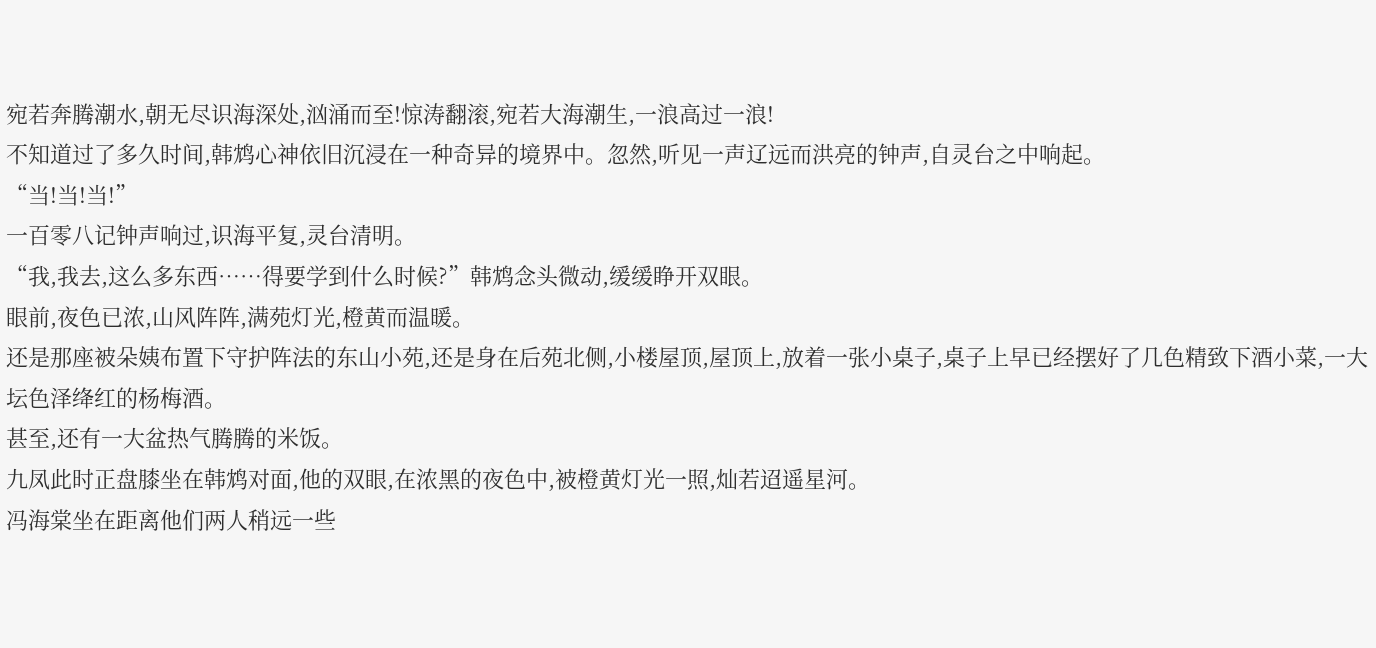宛若奔腾潮水,朝无尽识海深处,汹涌而至!惊涛翻滚,宛若大海潮生,一浪高过一浪!
不知道过了多久时间,韩鸩心神依旧沉浸在一种奇异的境界中。忽然,听见一声辽远而洪亮的钟声,自灵台之中响起。
“当!当!当!”
一百零八记钟声响过,识海平复,灵台清明。
“我,我去,这么多东西……得要学到什么时候?”韩鸩念头微动,缓缓睁开双眼。
眼前,夜色已浓,山风阵阵,满苑灯光,橙黄而温暖。
还是那座被朵姨布置下守护阵法的东山小苑,还是身在后苑北侧,小楼屋顶,屋顶上,放着一张小桌子,桌子上早已经摆好了几色精致下酒小菜,一大坛色泽绛红的杨梅酒。
甚至,还有一大盆热气腾腾的米饭。
九凤此时正盘膝坐在韩鸩对面,他的双眼,在浓黑的夜色中,被橙黄灯光一照,灿若迢遥星河。
冯海棠坐在距离他们两人稍远一些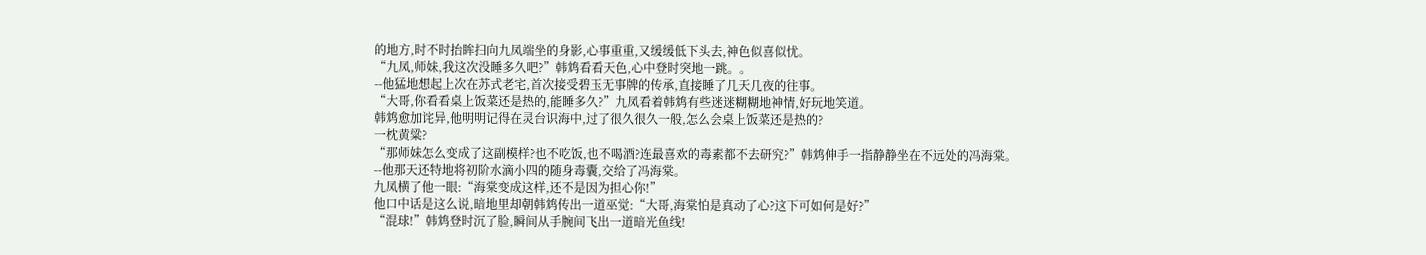的地方,时不时抬眸扫向九凤端坐的身影,心事重重,又缓缓低下头去,神色似喜似忧。
“九凤,师妹,我这次没睡多久吧?”韩鸩看看天色,心中登时突地一跳。。
--他猛地想起上次在苏式老宅,首次接受碧玉无事牌的传承,直接睡了几天几夜的往事。
“大哥,你看看桌上饭菜还是热的,能睡多久?”九凤看着韩鸩有些迷迷糊糊地神情,好玩地笑道。
韩鸩愈加诧异,他明明记得在灵台识海中,过了很久很久一般,怎么会桌上饭菜还是热的?
一枕黄粱?
“那师妹怎么变成了这副模样?也不吃饭,也不喝酒?连最喜欢的毒素都不去研究?”韩鸩伸手一指静静坐在不远处的冯海棠。
--他那天还特地将初阶水滴小四的随身毒囊,交给了冯海棠。
九凤横了他一眼:“海棠变成这样,还不是因为担心你!”
他口中话是这么说,暗地里却朝韩鸩传出一道巫觉:“大哥,海棠怕是真动了心?这下可如何是好?”
“混球!”韩鸩登时沉了脸,瞬间从手腕间飞出一道暗光鱼线!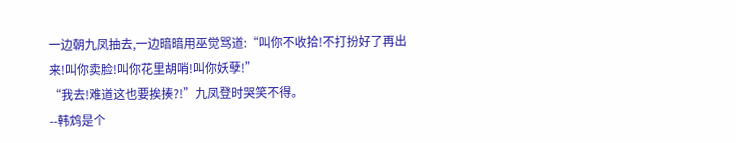一边朝九凤抽去,一边暗暗用巫觉骂道:“叫你不收拾!不打扮好了再出来!叫你卖脸!叫你花里胡哨!叫你妖孽!”
“我去!难道这也要挨揍?!”九凤登时哭笑不得。
--韩鸩是个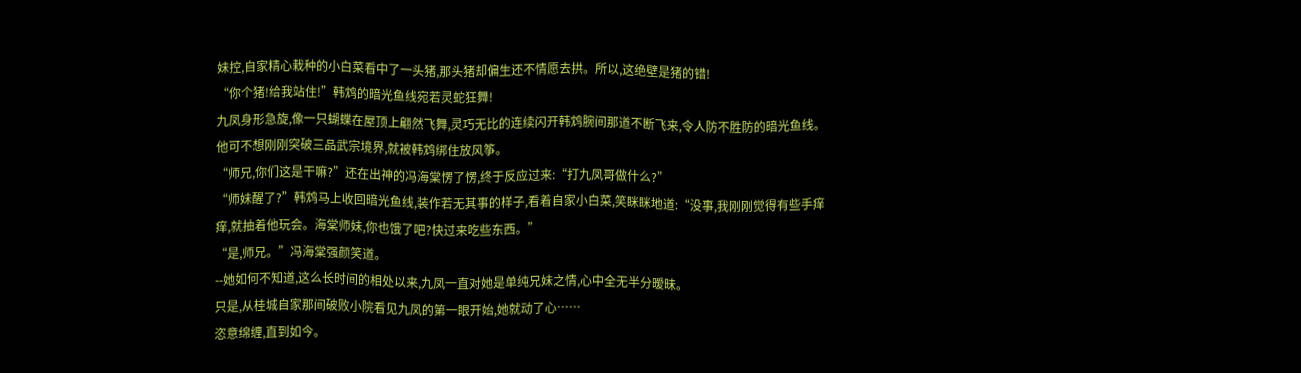妹控,自家精心栽种的小白菜看中了一头猪,那头猪却偏生还不情愿去拱。所以,这绝壁是猪的错!
“你个猪!给我站住!”韩鸩的暗光鱼线宛若灵蛇狂舞!
九凤身形急旋,像一只蝴蝶在屋顶上翩然飞舞,灵巧无比的连续闪开韩鸩腕间那道不断飞来,令人防不胜防的暗光鱼线。
他可不想刚刚突破三品武宗境界,就被韩鸩绑住放风筝。
“师兄,你们这是干嘛?”还在出神的冯海棠愣了愣,终于反应过来:“打九凤哥做什么?”
“师妹醒了?”韩鸩马上收回暗光鱼线,装作若无其事的样子,看着自家小白菜,笑眯眯地道:“没事,我刚刚觉得有些手痒痒,就抽着他玩会。海棠师妹,你也饿了吧?快过来吃些东西。”
“是,师兄。”冯海棠强颜笑道。
--她如何不知道,这么长时间的相处以来,九凤一直对她是单纯兄妹之情,心中全无半分暧昧。
只是,从桂城自家那间破败小院看见九凤的第一眼开始,她就动了心……
恣意绵缠,直到如今。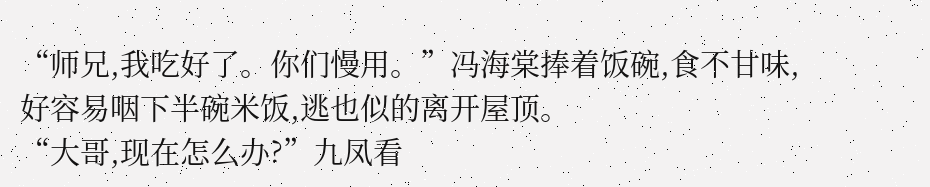“师兄,我吃好了。你们慢用。”冯海棠捧着饭碗,食不甘味,好容易咽下半碗米饭,逃也似的离开屋顶。
“大哥,现在怎么办?”九凤看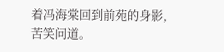着冯海棠回到前苑的身影,苦笑问道。